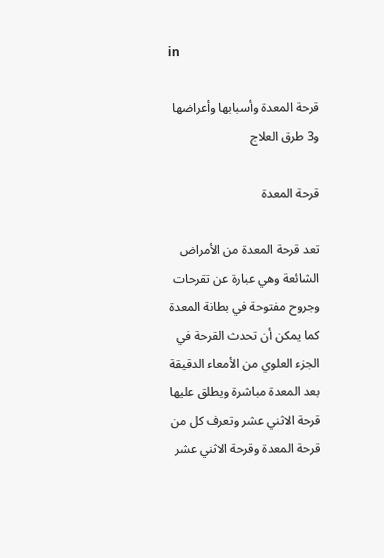in

قرحة المعدة وأسبابها وأعراضها و3 طرق العلاج

قرحة المعدة

تعد قرحة المعدة من الأمراض الشائعة وهي عبارة عن تقرحات وجروح مفتوحة في بطانة المعدة كما يمكن أن تحدث القرحة في الجزء العلوي من الأمعاء الدقيقة بعد المعدة مباشرة ويطلق عليها قرحة الاثني عشر وتعرف كل من قرحة المعدة وقرحة الاثني عشر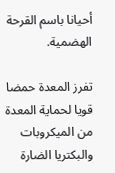أحيانا باسم القرحة الهضمية.

تفرز المعدة حمضا قويا لحماية المعدة من الميكروبات والبكتريا الضارة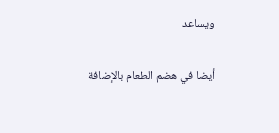ويساعد

أيضا في هضم الطعام بالإضافة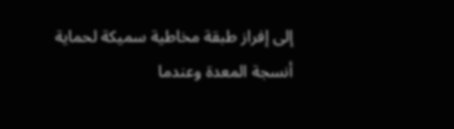إلى إفراز طبقة مخاطية سميكة لحماية أنسجة المعدة وعندما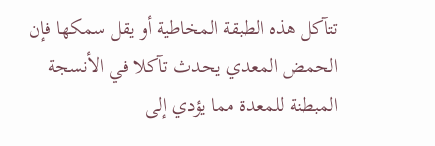تتآكل هذه الطبقة المخاطية أو يقل سمكها فإن الحمض المعدي يحدث تآكلا في الأنسجة المبطنة للمعدة مما يؤدي إلى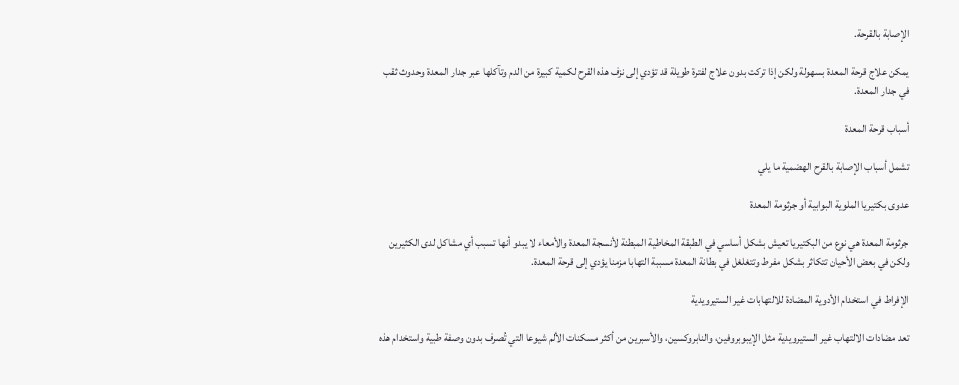الإصابة بالقرحة.

يمكن علاج قرحة المعدة بسهولة ولكن إذا تركت بدون علاج لفترة طويلة قد تؤدي إلى نزف هذه القرح لكمية كبيرة من الدم وتآكلها عبر جدار المعدة وحدوث ثقب في جدار المعدة.

أسباب قرحة المعدة

تشمل أسباب الإصابة بالقرح الهضمية ما يلي

عدوى بكتيريا الملوية البوابية أو جرثومة المعدة

جرثومة المعدة هي نوع من البكتيريا تعيش بشكل أساسي في الطبقة المخاطية المبطنة لأنسجة المعدة والأمعاء لا يبدو أنها تسبب أي مشاكل لدى الكثيرين ولكن في بعض الأحيان تتكاثر بشكل مفرط وتتغلغل في بطانة المعدة مسببة التهابا مزمنا يؤدي إلى قرحة المعدة.

الإفراط في استخدام الأدوية المضادة للالتهابات غير الستيرويدية

تعد مضادات الالتهاب غير الستيرويدية مثل الإيبوبروفين، والنابروكسين، والأسبرين من أكثر مسكنات الألم شيوعا التي تُصرف بدون وصفة طبية واستخدام هذه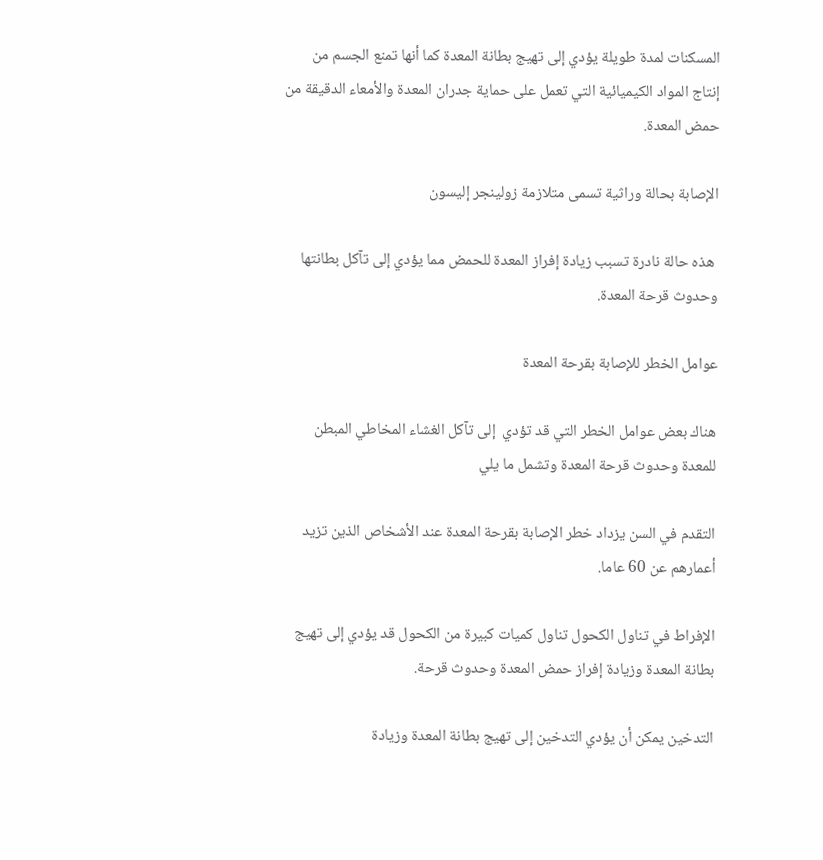المسكنات لمدة طويلة يؤدي إلى تهيج بطانة المعدة كما أنها تمنع الجسم من إنتاج المواد الكيميائية التي تعمل على حماية جدران المعدة والأمعاء الدقيقة من حمض المعدة.

الإصابة بحالة وراثية تسمى متلازمة زولينجر إليسون

 هذه حالة نادرة تسبب زيادة إفراز المعدة للحمض مما يؤدي إلى تآكل بطانتها وحدوث قرحة المعدة.

عوامل الخطر للإصابة بقرحة المعدة

هناك بعض عوامل الخطر التي قد تؤدي  إلى تآكل الغشاء المخاطي المبطن للمعدة وحدوث قرحة المعدة وتشمل ما يلي

التقدم في السن يزداد خطر الإصابة بقرحة المعدة عند الأشخاص الذين تزيد أعمارهم عن 60 عاما.

الإفراط في تناول الكحول تناول كميات كبيرة من الكحول قد يؤدي إلى تهيج بطانة المعدة وزيادة إفراز حمض المعدة وحدوث قرحة.

التدخين يمكن أن يؤدي التدخين إلى تهيج بطانة المعدة وزيادة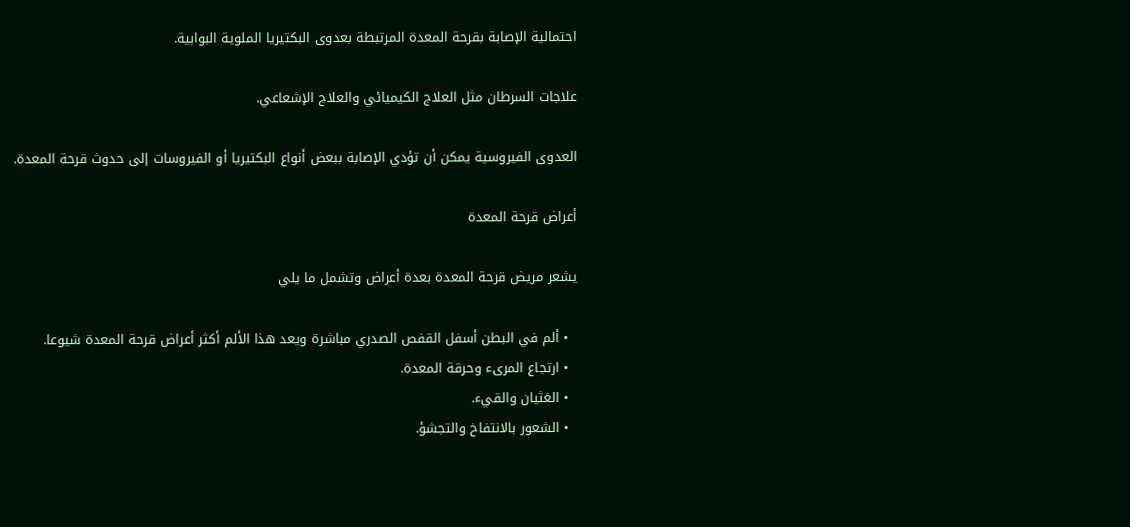احتمالية الإصابة بقرحة المعدة المرتبطة بعدوى البكتيريا الملوية البوابية.

علاجات السرطان مثل العلاج الكيميائي والعلاج الإشعاعي.

العدوى الفيروسية يمكن أن تؤدي الإصابة ببعض أنواع البكتيريا أو الفيروسات إلى حدوث قرحة المعدة.

أعراض قرحة المعدة

يشعر مريض قرحة المعدة بعدة أعراض وتشمل ما يلي

  • ألم في البطن أسفل القفص الصدري مباشرة ويعد هذا الألم أكثر أعراض قرحة المعدة شيوعا.
  • ارتجاع المرىء وحرقة المعدة.
  • الغثيان والقيء.
  • الشعور بالانتفاخ والتجشؤ.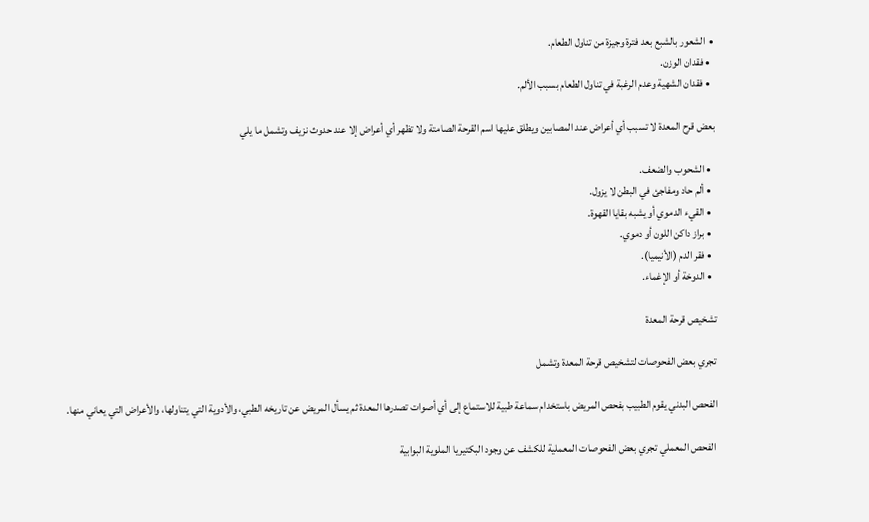•  الشعور بالشبع بعد فترة وجيزة من تناول الطعام.
  • فقدان الوزن.
  • فقدان الشهية وعدم الرغبة في تناول الطعام بسبب الألم.

بعض قرح المعدة لا تسبب أي أعراض عند المصابين ويطلق عليها اسم القرحة الصامتة ولا تظهر أي أعراض إلا عند حدوث نزيف وتشمل ما يلي

  • الشحوب والضعف.
  • ألم حاد ومفاجئ في البطن لا يزول.
  • القيء الدموي أو يشبه بقايا القهوة.
  • براز داكن اللون أو دموي.
  • فقر الدم (الأنيميا).
  • الدوخة أو الإغماء.

تشخيص قرحة المعدة

تجري بعض الفحوصات لتشخيص قرحة المعدة وتشمل

الفحص البدني يقوم الطبيب بفحص المريض باستخدام سماعة طبية للاستماع إلى أي أصوات تصدرها المعدة ثم يسأل المريض عن تاريخه الطبي، والأدوية التي يتناولها، والأعراض التي يعاني منها.

 الفحص المعملي تجري بعض الفحوصات المعملية للكشف عن وجود البكتيريا الملوية البوابية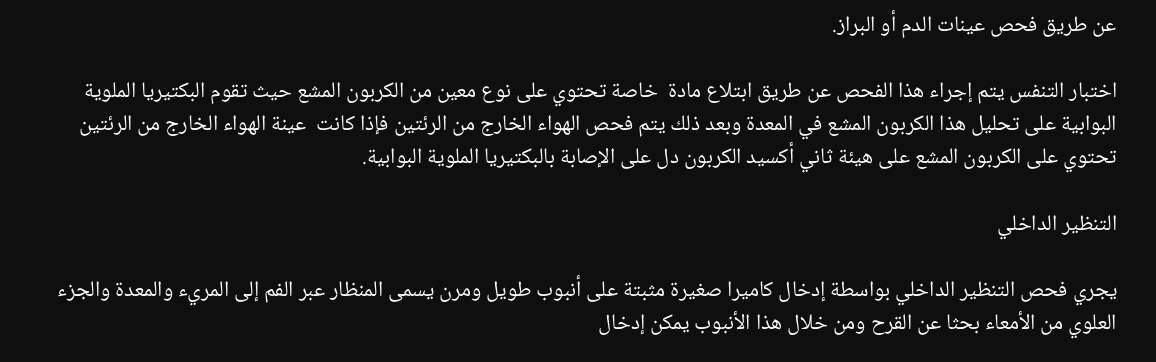عن طريق فحص عينات الدم أو البراز.

اختبار التنفس يتم إجراء هذا الفحص عن طريق ابتلاع مادة  خاصة تحتوي على نوع معين من الكربون المشع حيث تقوم البكتيريا الملوية البوابية على تحليل هذا الكربون المشع في المعدة وبعد ذلك يتم فحص الهواء الخارج من الرئتين فإذا كانت  عينة الهواء الخارج من الرئتين تحتوي على الكربون المشع على هيئة ثاني أكسيد الكربون دل على الإصابة بالبكتيريا الملوية البوابية.

التنظير الداخلي

يجري فحص التنظير الداخلي بواسطة إدخال كاميرا صغيرة مثبتة على أنبوب طويل ومرن يسمى المنظار عبر الفم إلى المريء والمعدة والجزء العلوي من الأمعاء بحثا عن القرح ومن خلال هذا الأنبوب يمكن إدخال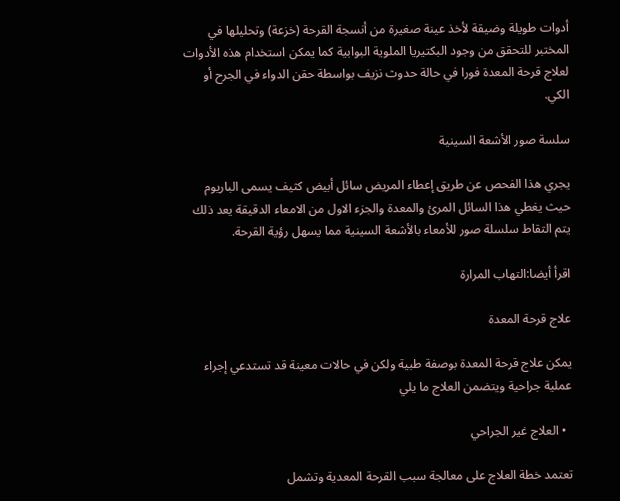أدوات طويلة وضيقة لأخذ عينة صغيرة من أنسجة القرحة (خزعة) وتحليلها في المختبر للتحقق من وجود البكتيريا الملوية البوابية كما يمكن استخدام هذه الأدوات لعلاج قرحة المعدة فورا في حالة حدوث نزيف بواسطة حقن الدواء في الجرح أو الكي.

سلسة صور الأشعة السينية

يجري هذا الفحص عن طريق إعطاء المريض سائل أبيض كثيف يسمى الباريوم حيث يغطي هذا السائل المرئ والمعدة والجزء الاول من الامعاء الدقيقة يعد ذلك يتم التقاط سلسلة صور للأمعاء بالأشعة السينية مما يسهل رؤية القرحة.

اقرأ أيضا:التهاب المرارة

علاج قرحة المعدة

يمكن علاج قرحة المعدة بوصفة طبية ولكن في حالات معينة قد تستدعي إجراء عملية جراحية ويتضمن العلاج ما يلي

  • العلاج غير الجراحي

تعتمد خطة العلاج على معالجة سبب القرحة المعدية وتشمل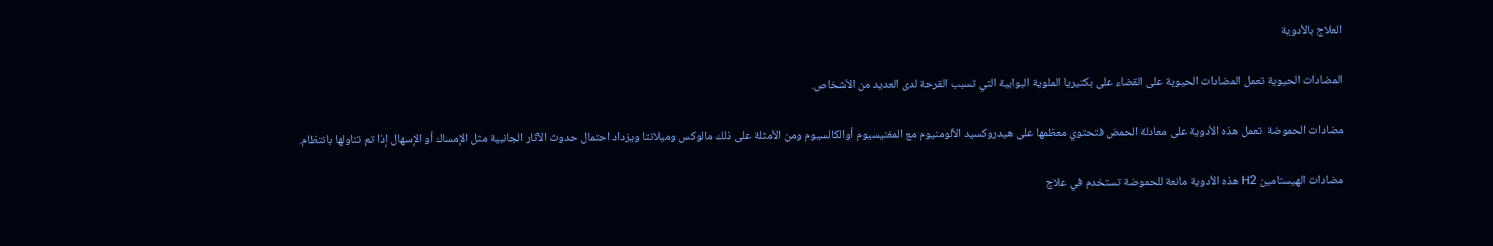العلاج بالأدوية

المضادات الحيوية تعمل المضادات الحيوية على القضاء على بكتيريا الملوية البوابية التي تسبب القرحة لدى العديد من الأشخاص.

مضادات الحموضة  تعمل هذه الأدوية على معادلة الحمض فتحتوي معظمها على هيدروكسيد الألومنيوم مع المغنيسيوم أوالكالسيوم ومن الأمثلة على ذلك مالوكس وميلانتا ويزداد احتمال حدوث الآثار الجانبية مثل الإمساك أو الإسهال إذا تم تناولها بانتظام.

مضادات الهيستامين H2 هذه الأدوية مانعة للحموضة تستخدم في علاج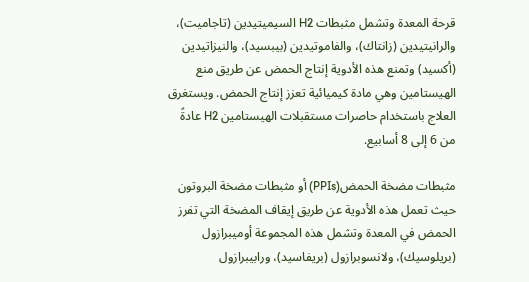قرحة المعدة وتشمل مثبطات H2 السيميتيدين (تاجاميت)، والرانيتيدين (زانتاك)، والفاموتيدين (بيبسيد)، والنيزاتيدين (أكسيد) وتمنع هذه الأدوية إنتاج الحمض عن طريق منع الهيستامين وهي مادة كيميائية تعزز إنتاج الحمض. ويستغرق العلاج باستخدام حاصرات مستقبلات الهيستامين H2 عادةً من 6 إلى 8 أسابيع.

مثبطات مضخة الحمض(PPIs) أو مثبطات مضخة البروتون حيث تعمل هذه الأدوية عن طريق إيقاف المضخة التي تفرز الحمض في المعدة وتشمل هذه المجموعة أوميبرازول (بريلوسيك)، ولانسوبرازول (بريفاسيد)، ورابيبرازول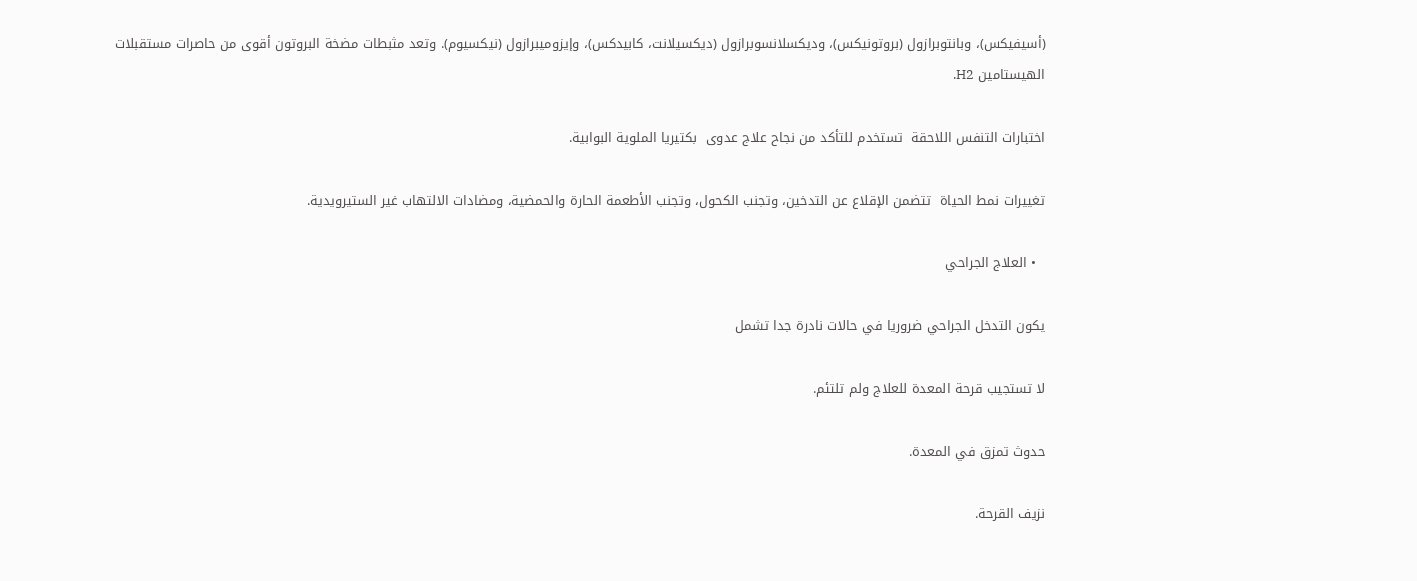(أسيفيكس)، وبانتوبرازول (بروتونيكس)، وديكسلانسوبرازول (ديكسيلانت، كابيدكس)، وإيزوميبرازول (نيكسيوم). وتعد مثبطات مضخة البروتون أقوى من حاصرات مستقبلات الهيستامين H2.

اختبارات التنفس اللاحقة  تستخدم للتأكد من نجاح علاج عدوى  بكتيريا الملوية البوابية.

تغييرات نمط الحياة  تتضمن الإقلاع عن التدخين، وتجنب الكحول، وتجنب الأطعمة الحارة والحمضية، ومضادات الالتهاب غير الستيرويدية.

  • العلاج الجراحي

يكون التدخل الجراحي ضروريا في حالات نادرة جدا تشمل

لا تستجيب قرحة المعدة للعلاج ولم تلتئم.

حدوث تمزق في المعدة.

نزيف القرحة.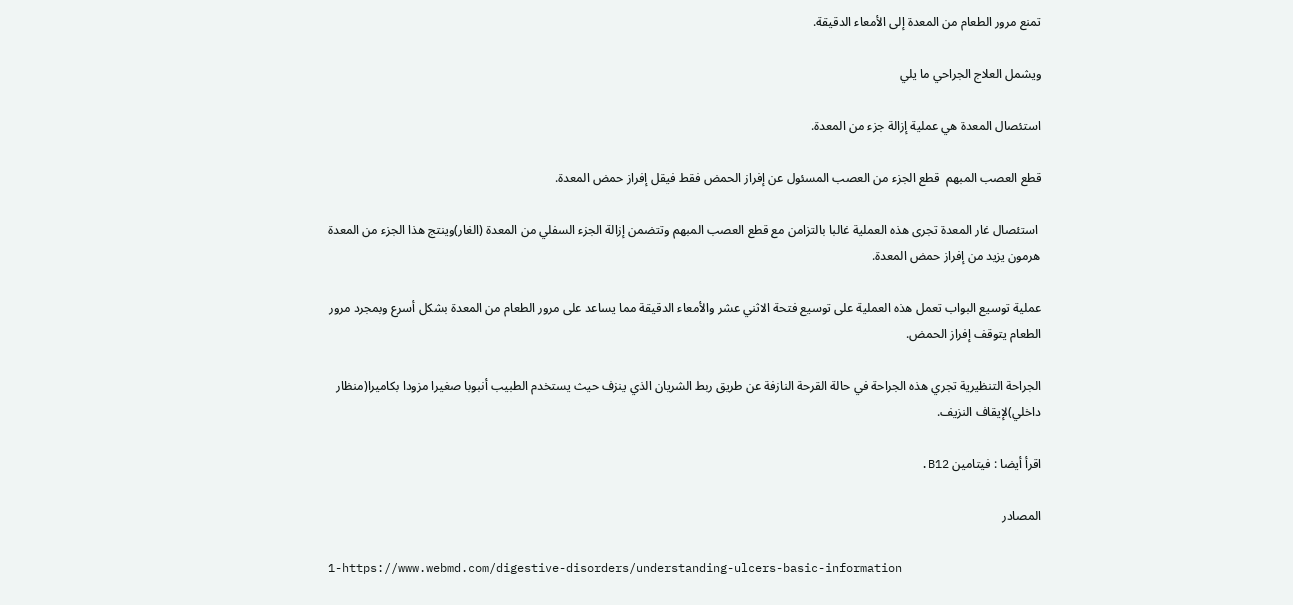تمنع مرور الطعام من المعدة إلى الأمعاء الدقيقة.

ويشمل العلاج الجراحي ما يلي

استئصال المعدة هي عملية إزالة جزء من المعدة.

قطع العصب المبهم  قطع الجزء من العصب المسئول عن إفراز الحمض فقط فيقل إفراز حمض المعدة.

 استئصال غار المعدة تجرى هذه العملية غالبا بالتزامن مع قطع العصب المبهم وتتضمن إزالة الجزء السفلي من المعدة (الغار)وينتج هذا الجزء من المعدة هرمون يزيد من إفراز حمض المعدة.

عملية توسيع البواب تعمل هذه العملية على توسيع فتحة الاثني عشر والأمعاء الدقيقة مما يساعد على مرور الطعام من المعدة بشكل أسرع وبمجرد مرور الطعام يتوقف إفراز الحمض.

الجراحة التنظيرية تجري هذه الجراحة في حالة القرحة النازفة عن طريق ربط الشريان الذي ينزف حيث يستخدم الطبيب أنبوبا صغيرا مزودا بكاميرا(منظار داخلي)لإيقاف النزيف.

اقرأ أيضا : فيتامين B12.

المصادر

1-https://www.webmd.com/digestive-disorders/understanding-ulcers-basic-information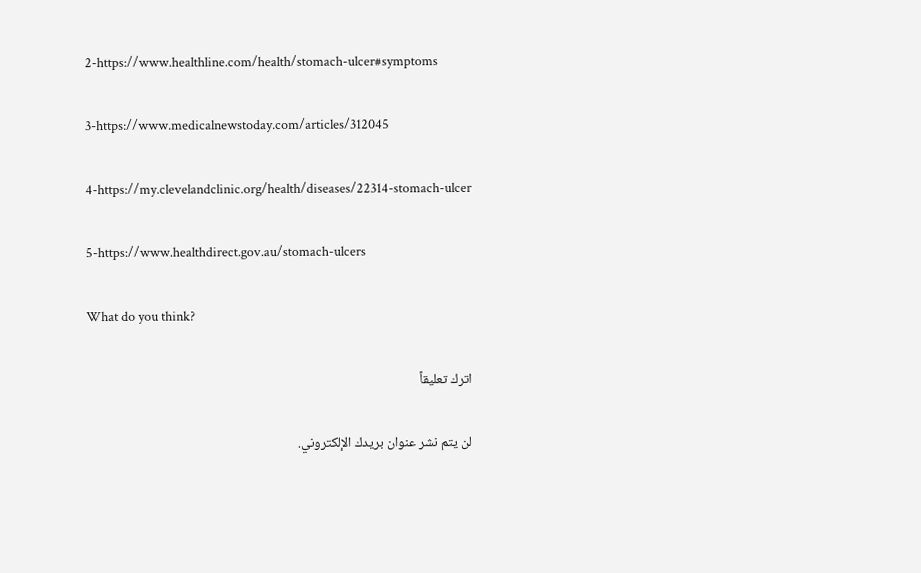2-https://www.healthline.com/health/stomach-ulcer#symptoms

3-https://www.medicalnewstoday.com/articles/312045

4-https://my.clevelandclinic.org/health/diseases/22314-stomach-ulcer

5-https://www.healthdirect.gov.au/stomach-ulcers

What do you think?

اترك تعليقاً

لن يتم نشر عنوان بريدك الإلكتروني.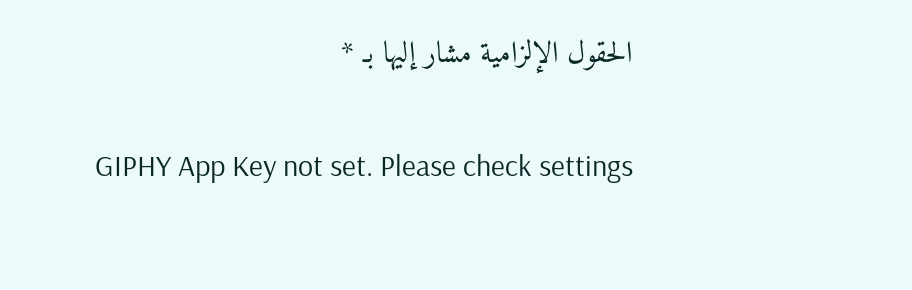الحقول الإلزامية مشار إليها بـ *

GIPHY App Key not set. Please check settings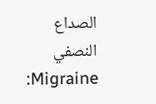الصداع النصفي Migraine: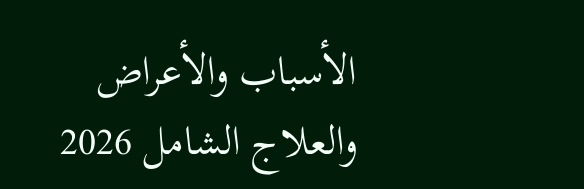الأسباب والأعراض والعلاج الشامل 2026